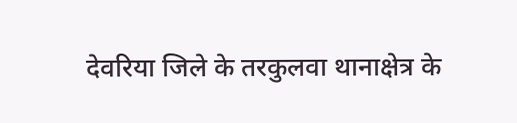देवरिया जिले के तरकुलवा थानाक्षेत्र के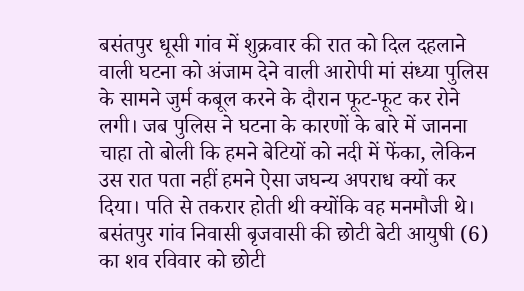बसंतपुर धूसी गांव में शुक्रवार की रात को दिल दहलाने वाली घटना को अंजाम देने वाली आरोपी मां संध्या पुलिस के सामने जुर्म कबूल करने के दौरान फूट-फूट कर रोने लगी। जब पुलिस ने घटना के कारणों के बारे में जानना चाहा तो बोली कि हमने बेटियों को नदी में फेंका, लेकिन उस रात पता नहीं हमने ऐसा जघन्य अपराध क्यों कर दिया। पति से तकरार होती थी क्योंकि वह मनमौजी थे।
बसंतपुर गांव निवासी बृजवासी की छोटी बेटी आयुषी (6) का शव रविवार को छोटी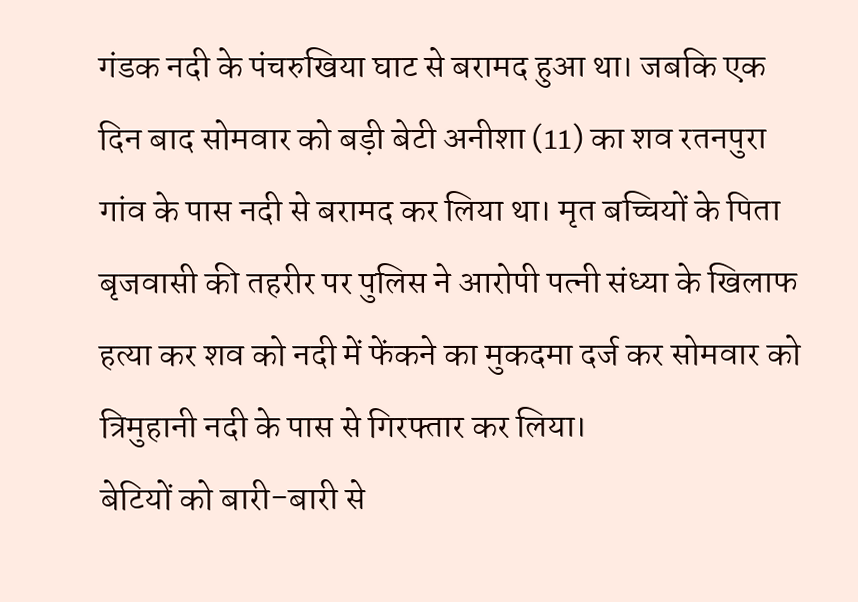गंडक नदी के पंचरुखिया घाट से बरामद हुआ था। जबकि एक दिन बाद सोमवार को बड़ी बेटी अनीशा (11) का शव रतनपुरा गांव के पास नदी से बरामद कर लिया था। मृत बच्चियों के पिता बृजवासी की तहरीर पर पुलिस ने आरोपी पत्नी संध्या के खिलाफ हत्या कर शव को नदी में फेंकने का मुकदमा दर्ज कर सोमवार को त्रिमुहानी नदी के पास से गिरफ्तार कर लिया।
बेटियों को बारी-बारी से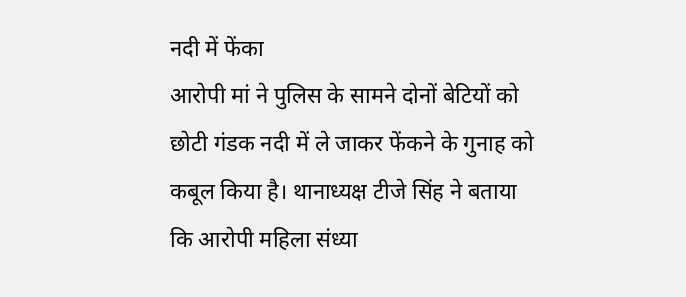नदी में फेंका
आरोपी मां ने पुलिस के सामने दोनों बेटियों को छोटी गंडक नदी में ले जाकर फेंकने के गुनाह को कबूल किया है। थानाध्यक्ष टीजे सिंह ने बताया कि आरोपी महिला संध्या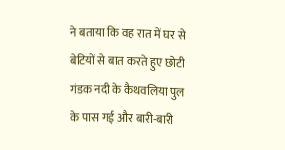ने बताया कि वह रात में घर से बेटियों से बात करते हुए छोटी गंडक नदी के कैथवलिया पुल के पास गई और बारी-बारी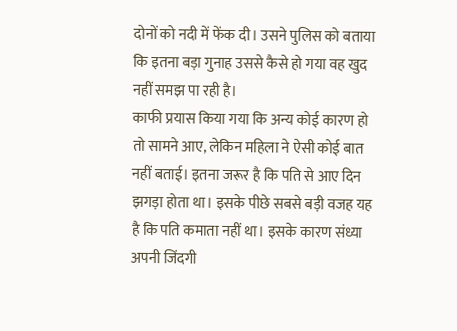दोनों को नदी में फेंक दी। उसने पुलिस को बताया कि इतना बड़ा गुनाह उससे कैसे हो गया वह खुद नहीं समझ पा रही है।
काफी प्रयास किया गया कि अन्य कोई कारण हो तो सामने आए, लेकिन महिला ने ऐसी कोई बात नहीं बताई। इतना जरूर है कि पति से आए दिन झगड़ा होता था। इसके पीछे सबसे बड़ी वजह यह है कि पति कमाता नहीं था। इसके कारण संध्या अपनी जिंदगी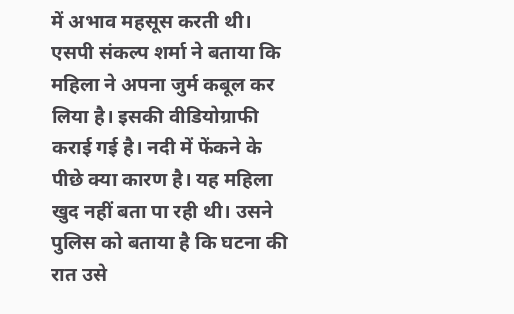में अभाव महसूस करती थी।
एसपी संकल्प शर्मा ने बताया कि महिला ने अपना जुर्म कबूल कर लिया है। इसकी वीडियोग्राफी कराई गई है। नदी में फेंकने के पीछे क्या कारण है। यह महिला खुद नहीं बता पा रही थी। उसने पुलिस को बताया है कि घटना की रात उसे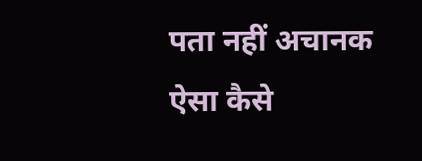पता नहीं अचानक ऐसा कैसे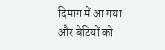दिमाग में आ गया और बेटियों को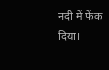नदी में फेंक दिया।